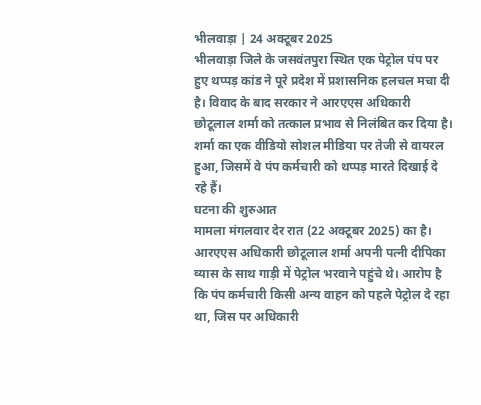भीलवाड़ा | 24 अक्टूबर 2025
भीलवाड़ा जिले के जसवंतपुरा स्थित एक पेट्रोल पंप पर हुए थप्पड़ कांड ने पूरे प्रदेश में प्रशासनिक हलचल मचा दी है। विवाद के बाद सरकार ने आरएएस अधिकारी छोटूलाल शर्मा को तत्काल प्रभाव से निलंबित कर दिया है। शर्मा का एक वीडियो सोशल मीडिया पर तेजी से वायरल हुआ, जिसमें वे पंप कर्मचारी को थप्पड़ मारते दिखाई दे रहे हैं।
घटना की शुरुआत
मामला मंगलवार देर रात (22 अक्टूबर 2025) का है। आरएएस अधिकारी छोटूलाल शर्मा अपनी पत्नी दीपिका व्यास के साथ गाड़ी में पेट्रोल भरवाने पहुंचे थे। आरोप है कि पंप कर्मचारी किसी अन्य वाहन को पहले पेट्रोल दे रहा था, जिस पर अधिकारी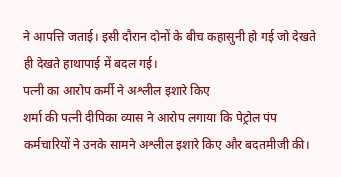ने आपत्ति जताई। इसी दौरान दोनों के बीच कहासुनी हो गई जो देखते ही देखते हाथापाई में बदल गई।
पत्नी का आरोप कर्मी ने अश्लील इशारे किए
शर्मा की पत्नी दीपिका व्यास ने आरोप लगाया कि पेट्रोल पंप कर्मचारियों ने उनके सामने अश्लील इशारे किए और बदतमीजी की।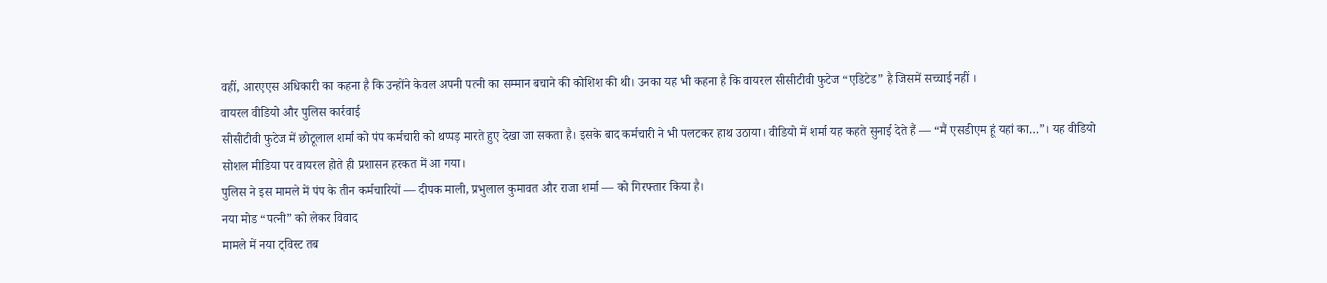वहीं, आरएएस अधिकारी का कहना है कि उन्होंने केवल अपनी पत्नी का सम्मान बचाने की कोशिश की थी। उनका यह भी कहना है कि वायरल सीसीटीवी फुटेज “एडिटेड” है जिसमें सच्चाई नहीं ।
वायरल वीडियो और पुलिस कार्रवाई
सीसीटीवी फुटेज में छोटूलाल शर्मा को पंप कर्मचारी को थप्पड़ मारते हुए देखा जा सकता है। इसके बाद कर्मचारी ने भी पलटकर हाथ उठाया। वीडियो में शर्मा यह कहते सुनाई देते हैं — “मैं एसडीएम हूं यहां का…”। यह वीडियो सोशल मीडिया पर वायरल होते ही प्रशासन हरकत में आ गया।
पुलिस ने इस मामले में पंप के तीन कर्मचारियों — दीपक माली, प्रभुलाल कुमावत और राजा शर्मा — को गिरफ्तार किया है।
नया मोड “पत्नी” को लेकर विवाद
मामले में नया ट्विस्ट तब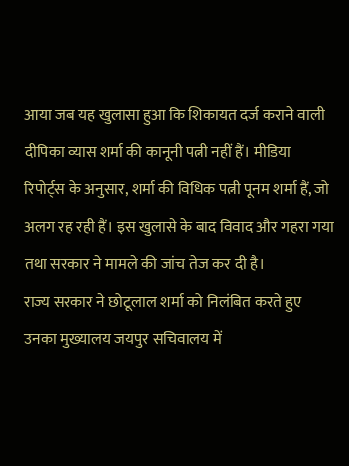आया जब यह खुलासा हुआ कि शिकायत दर्ज कराने वाली दीपिका व्यास शर्मा की कानूनी पत्नी नहीं हैं। मीडिया रिपोर्ट्स के अनुसार, शर्मा की विधिक पत्नी पूनम शर्मा हैं, जो अलग रह रही हैं। इस खुलासे के बाद विवाद और गहरा गया तथा सरकार ने मामले की जांच तेज कर दी है।
राज्य सरकार ने छोटूलाल शर्मा को निलंबित करते हुए उनका मुख्यालय जयपुर सचिवालय में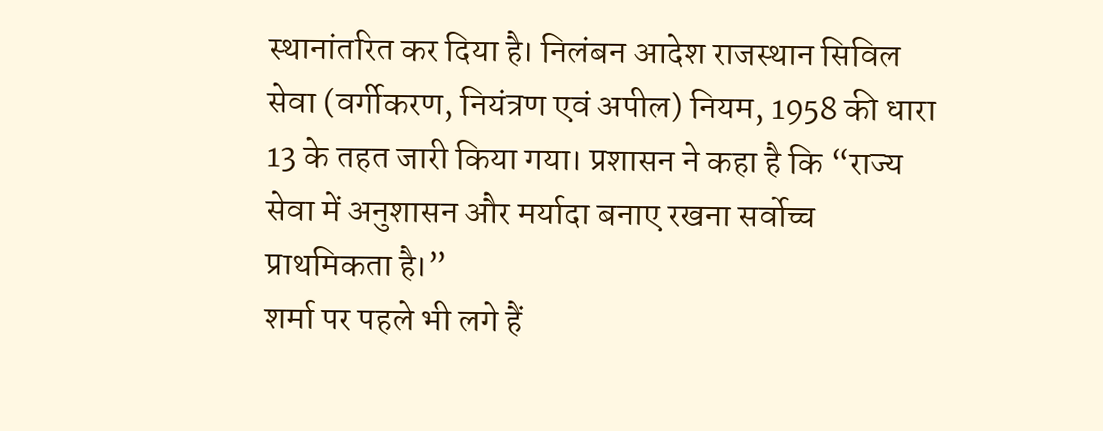स्थानांतरित कर दिया है। निलंबन आदेश राजस्थान सिविल सेवा (वर्गीकरण, नियंत्रण एवं अपील) नियम, 1958 की धारा 13 के तहत जारी किया गया। प्रशासन ने कहा है कि “राज्य सेवा में अनुशासन और मर्यादा बनाए रखना सर्वोच्च प्राथमिकता है।”
शर्मा पर पहले भी लगे हैं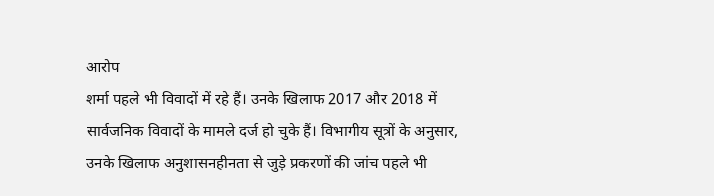आरोप
शर्मा पहले भी विवादों में रहे हैं। उनके खिलाफ 2017 और 2018 में सार्वजनिक विवादों के मामले दर्ज हो चुके हैं। विभागीय सूत्रों के अनुसार, उनके खिलाफ अनुशासनहीनता से जुड़े प्रकरणों की जांच पहले भी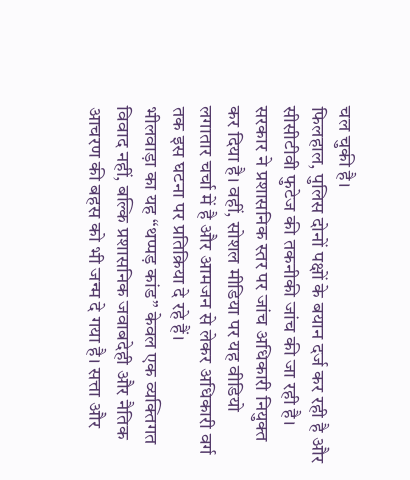चल चुकी है।
फिलहाल, पुलिस दोनों पक्षों के बयान दर्ज कर रही है और सीसीटीवी फुटेज की तकनीकी जांच की जा रही है। सरकार ने प्रशासनिक स्तर पर जांच अधिकारी नियुक्त कर दिया है। वहीं, सोशल मीडिया पर यह वीडियो लगातार चर्चा में है और आमजन से लेकर अधिकारी वर्ग तक इस घटना पर प्रतिक्रिया दे रहे हैं।
भीलवाड़ा का यह “थप्पड़ कांड” केवल एक व्यक्तिगत विवाद नहीं, बल्कि प्रशासनिक जवाबदेही और नैतिक आचरण की बहस को भी जन्म दे गया है। सत्ता और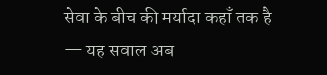सेवा के बीच की मर्यादा कहाँ तक है — यह सवाल अब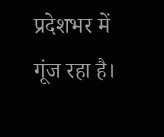प्रदेशभर में गूंज रहा है।